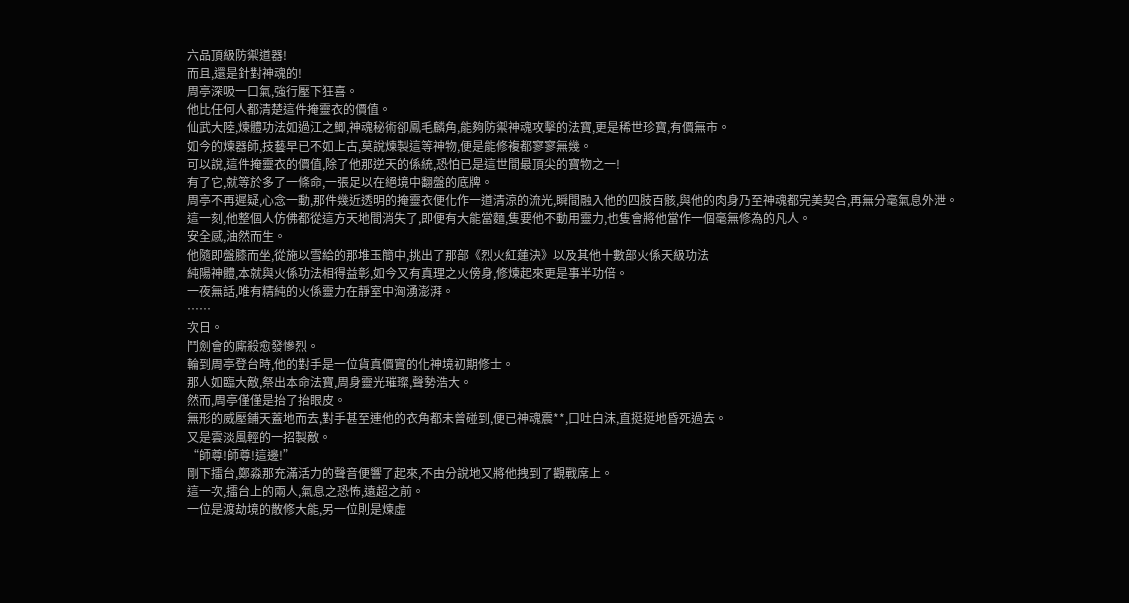六品頂級防禦道器!
而且,還是針對神魂的!
周亭深吸一口氣,強行壓下狂喜。
他比任何人都清楚這件掩靈衣的價值。
仙武大陸,煉體功法如過江之鯽,神魂秘術卻鳳毛麟角,能夠防禦神魂攻擊的法寶,更是稀世珍寶,有價無市。
如今的煉器師,技藝早已不如上古,莫說煉製這等神物,便是能修複都寥寥無幾。
可以說,這件掩靈衣的價值,除了他那逆天的係統,恐怕已是這世間最頂尖的寶物之一!
有了它,就等於多了一條命,一張足以在絕境中翻盤的底牌。
周亭不再遲疑,心念一動,那件幾近透明的掩靈衣便化作一道清涼的流光,瞬間融入他的四肢百骸,與他的肉身乃至神魂都完美契合,再無分毫氣息外泄。
這一刻,他整個人仿佛都從這方天地間消失了,即便有大能當麵,隻要他不動用靈力,也隻會將他當作一個毫無修為的凡人。
安全感,油然而生。
他隨即盤膝而坐,從施以雪給的那堆玉簡中,挑出了那部《烈火紅蓮決》以及其他十數部火係天級功法
純陽神體,本就與火係功法相得益彰,如今又有真理之火傍身,修煉起來更是事半功倍。
一夜無話,唯有精純的火係靈力在靜室中洶湧澎湃。
……
次日。
鬥劍會的廝殺愈發慘烈。
輪到周亭登台時,他的對手是一位貨真價實的化神境初期修士。
那人如臨大敵,祭出本命法寶,周身靈光璀璨,聲勢浩大。
然而,周亭僅僅是抬了抬眼皮。
無形的威壓鋪天蓋地而去,對手甚至連他的衣角都未曾碰到,便已神魂震**,口吐白沫,直挺挺地昏死過去。
又是雲淡風輕的一招製敵。
“師尊!師尊!這邊!”
剛下擂台,鄭淼那充滿活力的聲音便響了起來,不由分說地又將他拽到了觀戰席上。
這一次,擂台上的兩人,氣息之恐怖,遠超之前。
一位是渡劫境的散修大能,另一位則是煉虛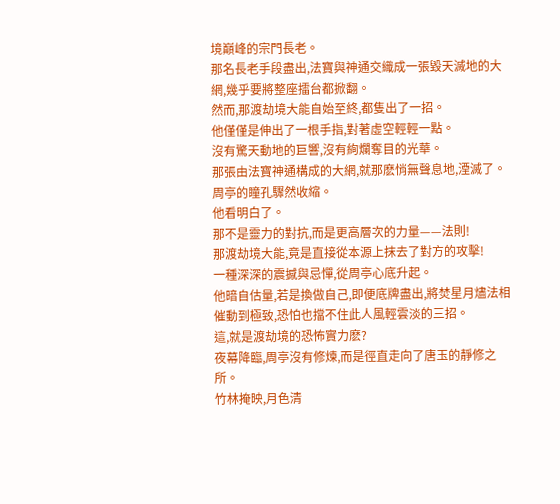境巔峰的宗門長老。
那名長老手段盡出,法寶與神通交織成一張毀天滅地的大網,幾乎要將整座擂台都掀翻。
然而,那渡劫境大能自始至終,都隻出了一招。
他僅僅是伸出了一根手指,對著虛空輕輕一點。
沒有驚天動地的巨響,沒有絢爛奪目的光華。
那張由法寶神通構成的大網,就那麽悄無聲息地,湮滅了。
周亭的瞳孔驟然收縮。
他看明白了。
那不是靈力的對抗,而是更高層次的力量——法則!
那渡劫境大能,竟是直接從本源上抹去了對方的攻擊!
一種深深的震撼與忌憚,從周亭心底升起。
他暗自估量,若是換做自己,即便底牌盡出,將焚星月燼法相催動到極致,恐怕也擋不住此人風輕雲淡的三招。
這,就是渡劫境的恐怖實力麽?
夜幕降臨,周亭沒有修煉,而是徑直走向了唐玉的靜修之所。
竹林掩映,月色清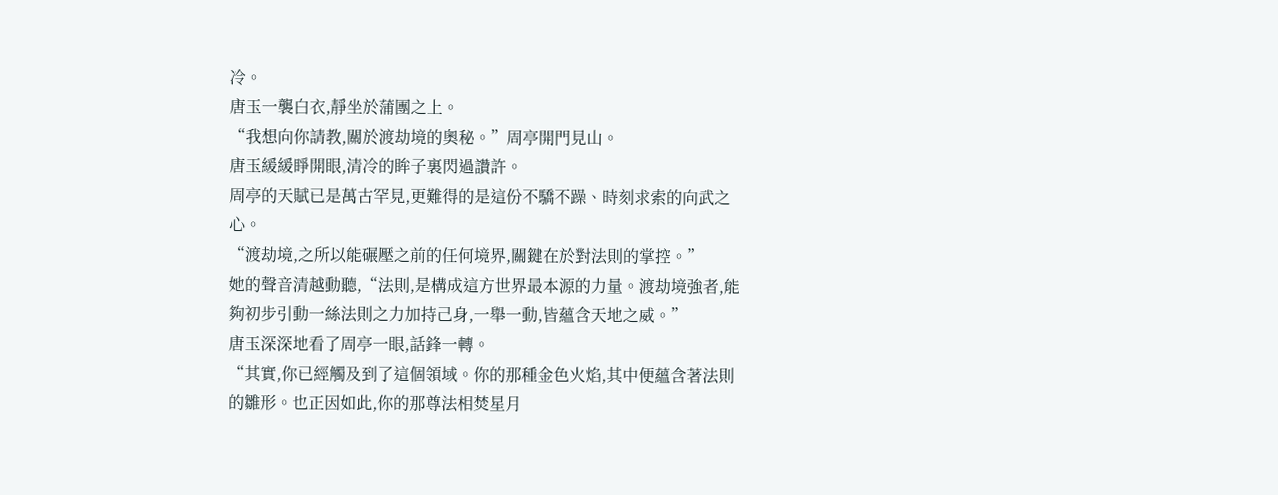冷。
唐玉一襲白衣,靜坐於蒲團之上。
“我想向你請教,關於渡劫境的奧秘。”周亭開門見山。
唐玉緩緩睜開眼,清冷的眸子裏閃過讚許。
周亭的天賦已是萬古罕見,更難得的是這份不驕不躁、時刻求索的向武之心。
“渡劫境,之所以能碾壓之前的任何境界,關鍵在於對法則的掌控。”
她的聲音清越動聽,“法則,是構成這方世界最本源的力量。渡劫境強者,能夠初步引動一絲法則之力加持己身,一舉一動,皆蘊含天地之威。”
唐玉深深地看了周亭一眼,話鋒一轉。
“其實,你已經觸及到了這個領域。你的那種金色火焰,其中便蘊含著法則的雛形。也正因如此,你的那尊法相焚星月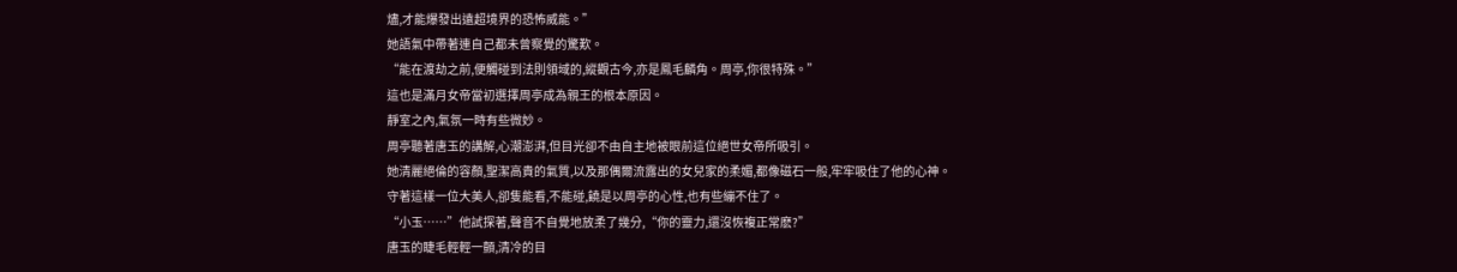燼,才能爆發出遠超境界的恐怖威能。”
她語氣中帶著連自己都未曾察覺的驚歎。
“能在渡劫之前,便觸碰到法則領域的,縱觀古今,亦是鳳毛麟角。周亭,你很特殊。”
這也是滿月女帝當初選擇周亭成為親王的根本原因。
靜室之內,氣氛一時有些微妙。
周亭聽著唐玉的講解,心潮澎湃,但目光卻不由自主地被眼前這位絕世女帝所吸引。
她清麗絕倫的容顏,聖潔高貴的氣質,以及那偶爾流露出的女兒家的柔媚,都像磁石一般,牢牢吸住了他的心神。
守著這樣一位大美人,卻隻能看,不能碰,饒是以周亭的心性,也有些繃不住了。
“小玉……”他試探著,聲音不自覺地放柔了幾分,“你的靈力,還沒恢複正常麽?”
唐玉的睫毛輕輕一顫,清冷的目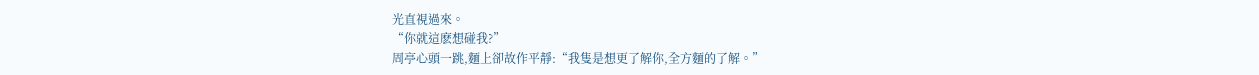光直視過來。
“你就這麽想碰我?”
周亭心頭一跳,麵上卻故作平靜:“我隻是想更了解你,全方麵的了解。”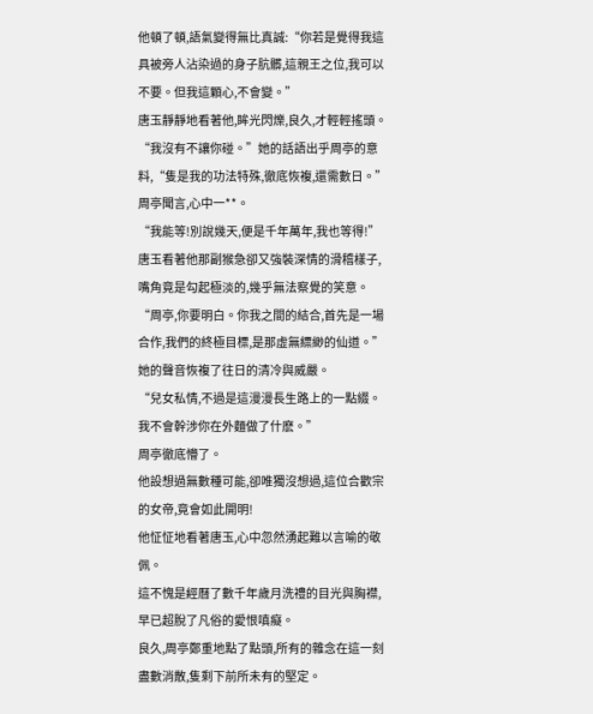他頓了頓,語氣變得無比真誠:“你若是覺得我這具被旁人沾染過的身子肮髒,這親王之位,我可以不要。但我這顆心,不會變。”
唐玉靜靜地看著他,眸光閃爍,良久,才輕輕搖頭。
“我沒有不讓你碰。”她的話語出乎周亭的意料,“隻是我的功法特殊,徹底恢複,還需數日。”
周亭聞言,心中一**。
“我能等!別說幾天,便是千年萬年,我也等得!”
唐玉看著他那副猴急卻又強裝深情的滑稽樣子,嘴角竟是勾起極淡的,幾乎無法察覺的笑意。
“周亭,你要明白。你我之間的結合,首先是一場合作,我們的終極目標,是那虛無縹緲的仙道。”
她的聲音恢複了往日的清冷與威嚴。
“兒女私情,不過是這漫漫長生路上的一點綴。我不會幹涉你在外麵做了什麽。”
周亭徹底懵了。
他設想過無數種可能,卻唯獨沒想過,這位合歡宗的女帝,竟會如此開明!
他怔怔地看著唐玉,心中忽然湧起難以言喻的敬佩。
這不愧是經曆了數千年歲月洗禮的目光與胸襟,早已超脫了凡俗的愛恨嗔癡。
良久,周亭鄭重地點了點頭,所有的雜念在這一刻盡數消散,隻剩下前所未有的堅定。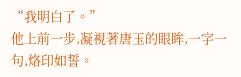“我明白了。”
他上前一步,凝視著唐玉的眼眸,一字一句,烙印如誓。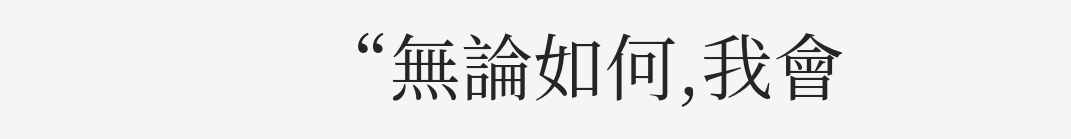“無論如何,我會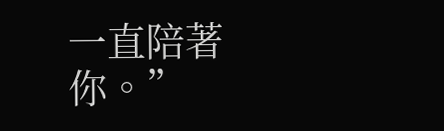一直陪著你。”